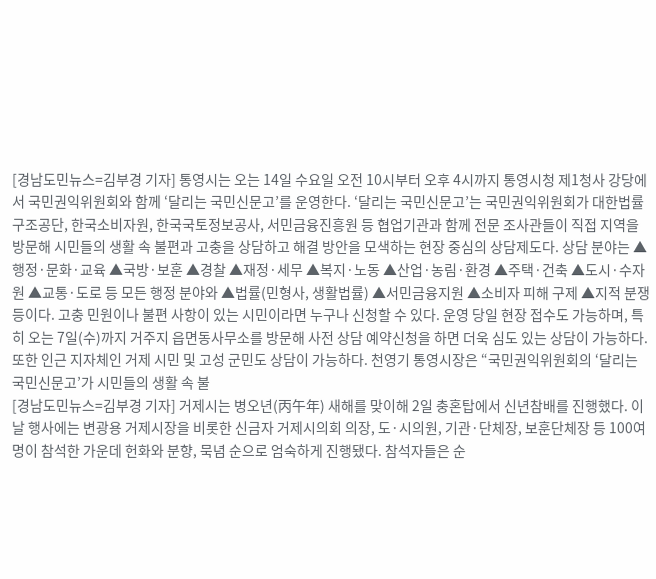[경남도민뉴스=김부경 기자] 통영시는 오는 14일 수요일 오전 10시부터 오후 4시까지 통영시청 제1청사 강당에서 국민권익위원회와 함께 ‘달리는 국민신문고’를 운영한다. ‘달리는 국민신문고’는 국민권익위원회가 대한법률구조공단, 한국소비자원, 한국국토정보공사, 서민금융진흥원 등 협업기관과 함께 전문 조사관들이 직접 지역을 방문해 시민들의 생활 속 불편과 고충을 상담하고 해결 방안을 모색하는 현장 중심의 상담제도다. 상담 분야는 ▲행정·문화·교육 ▲국방·보훈 ▲경찰 ▲재정·세무 ▲복지·노동 ▲산업·농림·환경 ▲주택·건축 ▲도시·수자원 ▲교통·도로 등 모든 행정 분야와 ▲법률(민형사, 생활법률) ▲서민금융지원 ▲소비자 피해 구제 ▲지적 분쟁 등이다. 고충 민원이나 불편 사항이 있는 시민이라면 누구나 신청할 수 있다. 운영 당일 현장 접수도 가능하며, 특히 오는 7일(수)까지 거주지 읍면동사무소를 방문해 사전 상담 예약신청을 하면 더욱 심도 있는 상담이 가능하다. 또한 인근 지자체인 거제 시민 및 고성 군민도 상담이 가능하다. 천영기 통영시장은 “국민권익위원회의 ‘달리는 국민신문고’가 시민들의 생활 속 불
[경남도민뉴스=김부경 기자] 거제시는 병오년(丙午年) 새해를 맞이해 2일 충혼탑에서 신년참배를 진행했다. 이날 행사에는 변광용 거제시장을 비롯한 신금자 거제시의회 의장, 도·시의원, 기관·단체장, 보훈단체장 등 100여 명이 참석한 가운데 헌화와 분향, 묵념 순으로 엄숙하게 진행됐다. 참석자들은 순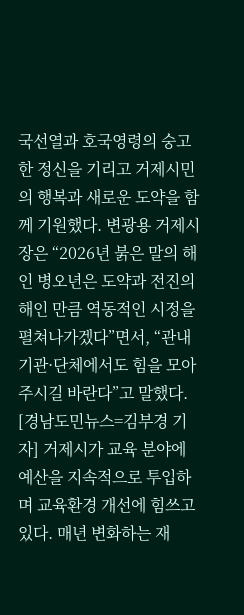국선열과 호국영령의 숭고한 정신을 기리고 거제시민의 행복과 새로운 도약을 함께 기원했다. 변광용 거제시장은 “2026년 붉은 말의 해인 병오년은 도약과 전진의 해인 만큼 역동적인 시정을 펼쳐나가겠다”면서, “관내 기관·단체에서도 힘을 모아주시길 바란다”고 말했다.
[경남도민뉴스=김부경 기자] 거제시가 교육 분야에 예산을 지속적으로 투입하며 교육환경 개선에 힘쓰고 있다. 매년 변화하는 재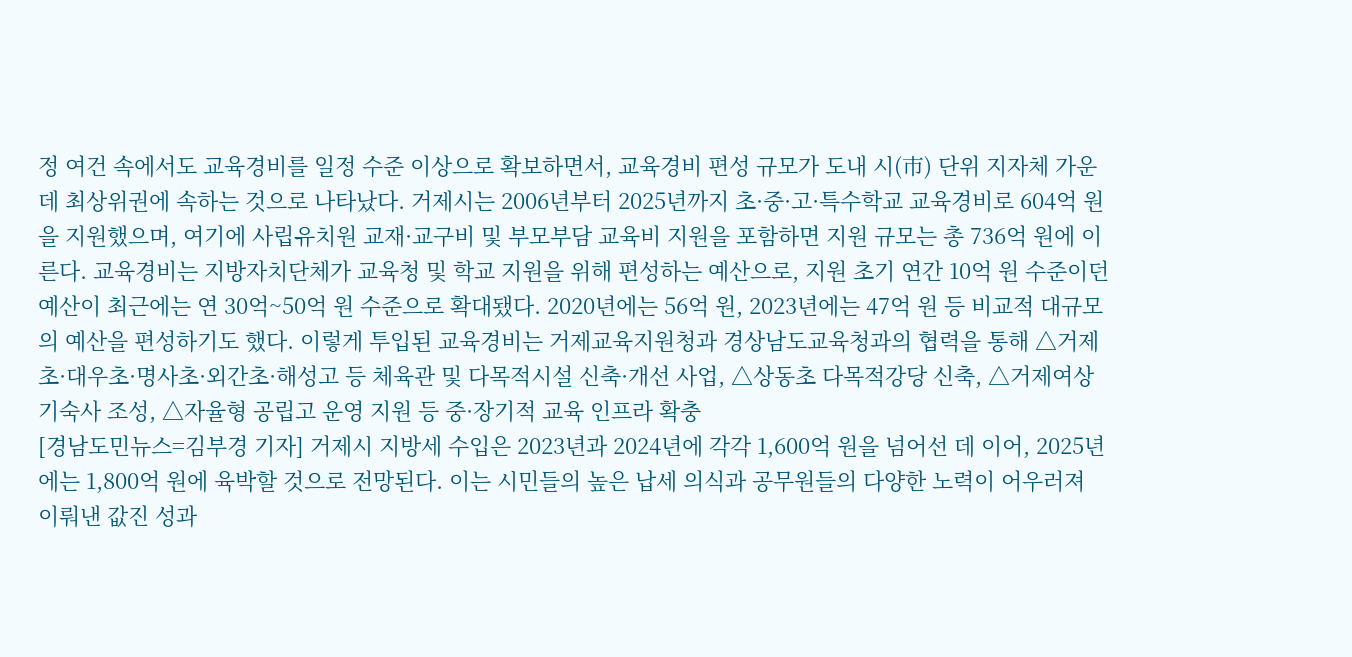정 여건 속에서도 교육경비를 일정 수준 이상으로 확보하면서, 교육경비 편성 규모가 도내 시(市) 단위 지자체 가운데 최상위권에 속하는 것으로 나타났다. 거제시는 2006년부터 2025년까지 초·중·고·특수학교 교육경비로 604억 원을 지원했으며, 여기에 사립유치원 교재·교구비 및 부모부담 교육비 지원을 포함하면 지원 규모는 총 736억 원에 이른다. 교육경비는 지방자치단체가 교육청 및 학교 지원을 위해 편성하는 예산으로, 지원 초기 연간 10억 원 수준이던 예산이 최근에는 연 30억~50억 원 수준으로 확대됐다. 2020년에는 56억 원, 2023년에는 47억 원 등 비교적 대규모의 예산을 편성하기도 했다. 이렇게 투입된 교육경비는 거제교육지원청과 경상남도교육청과의 협력을 통해 △거제초·대우초·명사초·외간초·해성고 등 체육관 및 다목적시설 신축·개선 사업, △상동초 다목적강당 신축, △거제여상 기숙사 조성, △자율형 공립고 운영 지원 등 중·장기적 교육 인프라 확충
[경남도민뉴스=김부경 기자] 거제시 지방세 수입은 2023년과 2024년에 각각 1,600억 원을 넘어선 데 이어, 2025년에는 1,800억 원에 육박할 것으로 전망된다. 이는 시민들의 높은 납세 의식과 공무원들의 다양한 노력이 어우러져 이뤄낸 값진 성과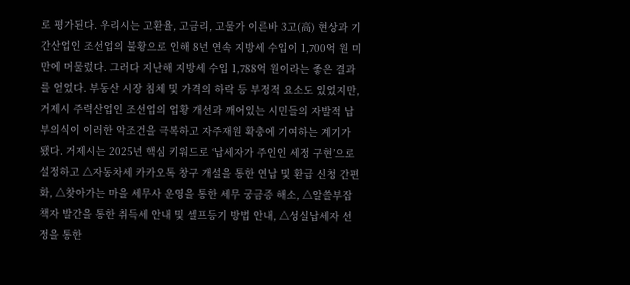로 평가된다. 우리시는 고환율, 고금리, 고물가 이른바 3고(高) 현상과 기간산업인 조선업의 불황으로 인해 8년 연속 지방세 수입이 1,700억 원 미만에 머물렀다. 그러다 지난해 지방세 수입 1,788억 원이라는 좋은 결과를 얻었다. 부동산 시장 침체 및 가격의 하락 등 부정적 요소도 있었지만, 거제시 주력산업인 조선업의 업황 개선과 깨어있는 시민들의 자발적 납부의식이 이러한 악조건을 극복하고 자주재원 확충에 기여하는 계기가 됐다. 거제시는 2025년 핵심 키워드로 ‘납세자가 주인인 세정 구현’으로 설정하고 △자동차세 카카오톡 창구 개설을 통한 연납 및 환급 신청 간편화, △찾아가는 마을 세무사 운영을 통한 세무 궁금증 해소, △알쓸부잡 책자 발간을 통한 취득세 안내 및 셀프등기 방법 안내, △성실납세자 선정을 통한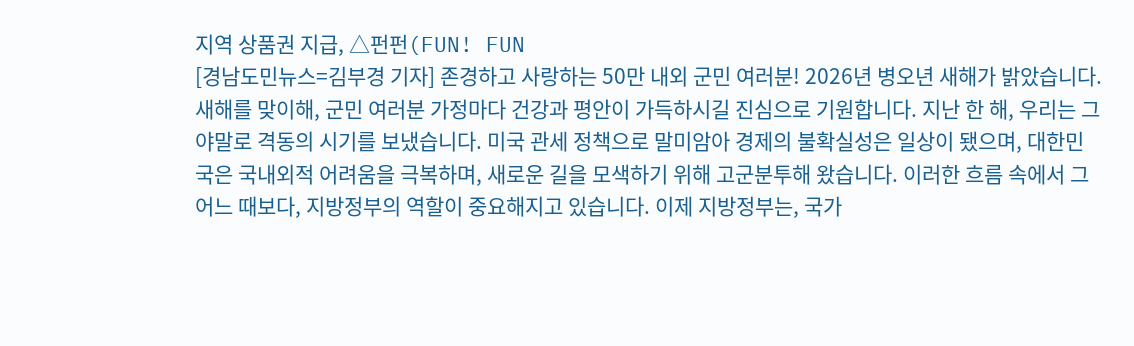지역 상품권 지급, △펀펀(FUN! FUN
[경남도민뉴스=김부경 기자] 존경하고 사랑하는 50만 내외 군민 여러분! 2026년 병오년 새해가 밝았습니다. 새해를 맞이해, 군민 여러분 가정마다 건강과 평안이 가득하시길 진심으로 기원합니다. 지난 한 해, 우리는 그야말로 격동의 시기를 보냈습니다. 미국 관세 정책으로 말미암아 경제의 불확실성은 일상이 됐으며, 대한민국은 국내외적 어려움을 극복하며, 새로운 길을 모색하기 위해 고군분투해 왔습니다. 이러한 흐름 속에서 그 어느 때보다, 지방정부의 역할이 중요해지고 있습니다. 이제 지방정부는, 국가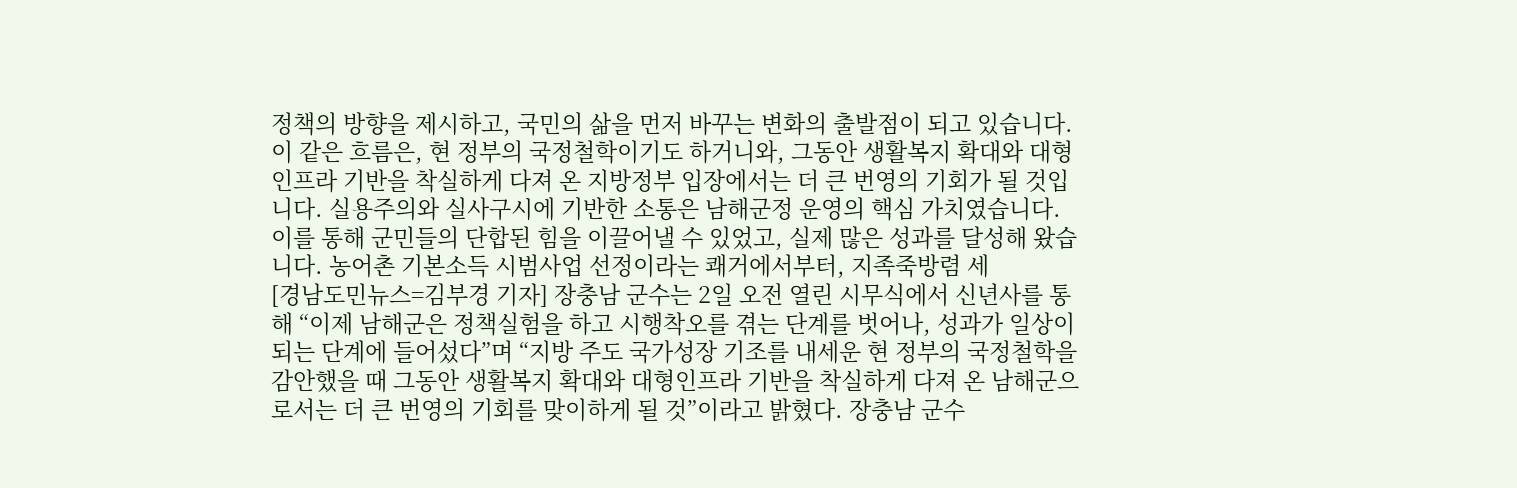정책의 방향을 제시하고, 국민의 삶을 먼저 바꾸는 변화의 출발점이 되고 있습니다. 이 같은 흐름은, 현 정부의 국정철학이기도 하거니와, 그동안 생활복지 확대와 대형인프라 기반을 착실하게 다져 온 지방정부 입장에서는 더 큰 번영의 기회가 될 것입니다. 실용주의와 실사구시에 기반한 소통은 남해군정 운영의 핵심 가치였습니다. 이를 통해 군민들의 단합된 힘을 이끌어낼 수 있었고, 실제 많은 성과를 달성해 왔습니다. 농어촌 기본소득 시범사업 선정이라는 쾌거에서부터, 지족죽방렴 세
[경남도민뉴스=김부경 기자] 장충남 군수는 2일 오전 열린 시무식에서 신년사를 통해 “이제 남해군은 정책실험을 하고 시행착오를 겪는 단계를 벗어나, 성과가 일상이 되는 단계에 들어섰다”며 “지방 주도 국가성장 기조를 내세운 현 정부의 국정철학을 감안했을 때 그동안 생활복지 확대와 대형인프라 기반을 착실하게 다져 온 남해군으로서는 더 큰 번영의 기회를 맞이하게 될 것”이라고 밝혔다. 장충남 군수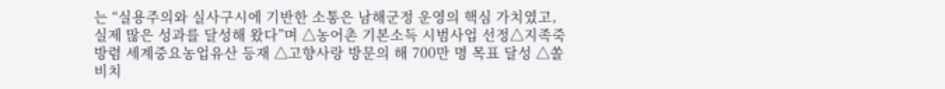는 “실용주의와 실사구시에 기반한 소통은 남해군정 운영의 핵심 가치였고, 실제 많은 성과를 달성해 왔다”며 △농어촌 기본소득 시범사업 선정△지족죽방렴 세계중요농업유산 등재 △고향사랑 방문의 해 700만 명 목표 달성 △쏠비치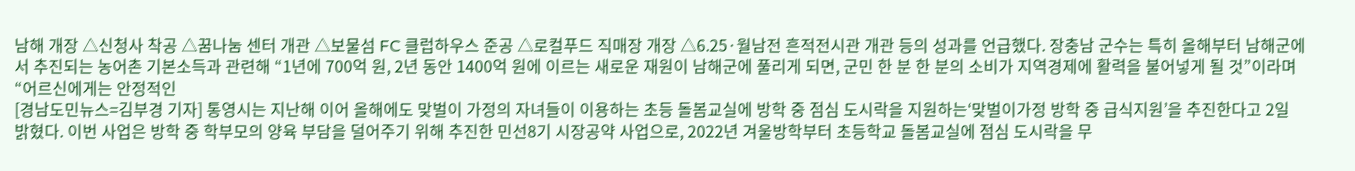남해 개장 △신청사 착공 △꿈나눔 센터 개관 △보물섬 FC 클럽하우스 준공 △로컬푸드 직매장 개장 △6.25·월남전 흔적전시관 개관 등의 성과를 언급했다. 장충남 군수는 특히 올해부터 남해군에서 추진되는 농어촌 기본소득과 관련해 “1년에 700억 원, 2년 동안 1400억 원에 이르는 새로운 재원이 남해군에 풀리게 되면, 군민 한 분 한 분의 소비가 지역경제에 활력을 불어넣게 될 것”이라며 “어르신에게는 안정적인
[경남도민뉴스=김부경 기자] 통영시는 지난해 이어 올해에도 맞벌이 가정의 자녀들이 이용하는 초등 돌봄교실에 방학 중 점심 도시락을 지원하는‘맞벌이가정 방학 중 급식지원’을 추진한다고 2일 밝혔다. 이번 사업은 방학 중 학부모의 양육 부담을 덜어주기 위해 추진한 민선8기 시장공약 사업으로, 2022년 겨울방학부터 초등학교 돌봄교실에 점심 도시락을 무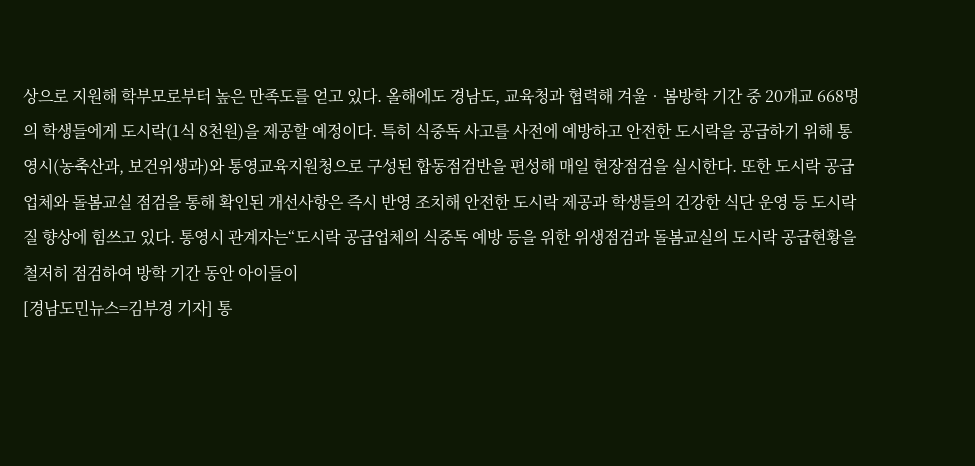상으로 지원해 학부모로부터 높은 만족도를 얻고 있다. 올해에도 경남도, 교육청과 협력해 겨울‧봄방학 기간 중 20개교 668명의 학생들에게 도시락(1식 8천원)을 제공할 예정이다. 특히 식중독 사고를 사전에 예방하고 안전한 도시락을 공급하기 위해 통영시(농축산과, 보건위생과)와 통영교육지원청으로 구성된 합동점검반을 편성해 매일 현장점검을 실시한다. 또한 도시락 공급업체와 돌봄교실 점검을 통해 확인된 개선사항은 즉시 반영 조치해 안전한 도시락 제공과 학생들의 건강한 식단 운영 등 도시락 질 향상에 힘쓰고 있다. 통영시 관계자는“도시락 공급업체의 식중독 예방 등을 위한 위생점검과 돌봄교실의 도시락 공급현황을 철저히 점검하여 방학 기간 동안 아이들이
[경남도민뉴스=김부경 기자] 통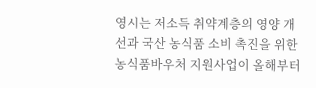영시는 저소득 취약계층의 영양 개선과 국산 농식품 소비 촉진을 위한 농식품바우처 지원사업이 올해부터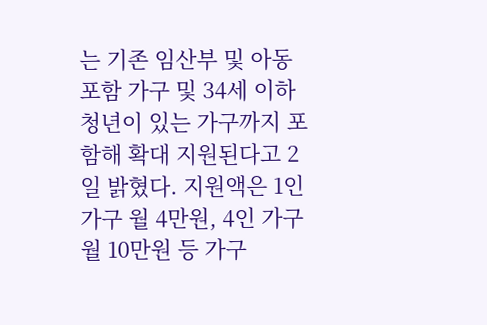는 기존 임산부 및 아동 포함 가구 및 34세 이하 청년이 있는 가구까지 포함해 확대 지원된다고 2일 밝혔다. 지원액은 1인 가구 월 4만원, 4인 가구 월 10만원 등 가구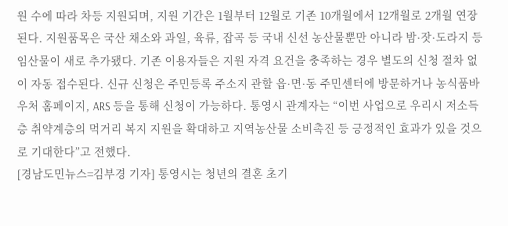원 수에 따라 차등 지원되며, 지원 기간은 1월부터 12월로 기존 10개월에서 12개월로 2개월 연장된다. 지원품목은 국산 채소와 과일, 육류, 잡곡 등 국내 신선 농산물뿐만 아니라 밤·잣·도라지 등 임산물이 새로 추가됐다. 기존 이용자들은 지원 자격 요건을 충족하는 경우 별도의 신청 절차 없이 자동 접수된다. 신규 신청은 주민등록 주소지 관할 읍·면·동 주민센터에 방문하거나 농식품바우처 홈페이지, ARS 등을 통해 신청이 가능하다. 통영시 관계자는 “이번 사업으로 우리시 저소득층 취약계층의 먹거리 복지 지원을 확대하고 지역농산물 소비촉진 등 긍정적인 효과가 있을 것으로 기대한다”고 전했다.
[경남도민뉴스=김부경 기자] 통영시는 청년의 결혼 초기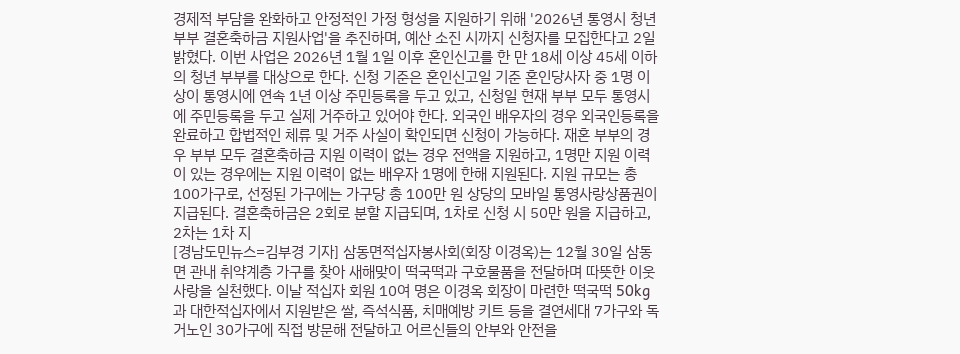경제적 부담을 완화하고 안정적인 가정 형성을 지원하기 위해 '2026년 통영시 청년 부부 결혼축하금 지원사업'을 추진하며, 예산 소진 시까지 신청자를 모집한다고 2일 밝혔다. 이번 사업은 2026년 1월 1일 이후 혼인신고를 한 만 18세 이상 45세 이하의 청년 부부를 대상으로 한다. 신청 기준은 혼인신고일 기준 혼인당사자 중 1명 이상이 통영시에 연속 1년 이상 주민등록을 두고 있고, 신청일 현재 부부 모두 통영시에 주민등록을 두고 실제 거주하고 있어야 한다. 외국인 배우자의 경우 외국인등록을 완료하고 합법적인 체류 및 거주 사실이 확인되면 신청이 가능하다. 재혼 부부의 경우 부부 모두 결혼축하금 지원 이력이 없는 경우 전액을 지원하고, 1명만 지원 이력이 있는 경우에는 지원 이력이 없는 배우자 1명에 한해 지원된다. 지원 규모는 총 100가구로, 선정된 가구에는 가구당 총 100만 원 상당의 모바일 통영사랑상품권이 지급된다. 결혼축하금은 2회로 분할 지급되며, 1차로 신청 시 50만 원을 지급하고, 2차는 1차 지
[경남도민뉴스=김부경 기자] 삼동면적십자봉사회(회장 이경옥)는 12월 30일 삼동면 관내 취약계층 가구를 찾아 새해맞이 떡국떡과 구호물품을 전달하며 따뜻한 이웃사랑을 실천했다. 이날 적십자 회원 10여 명은 이경옥 회장이 마련한 떡국떡 50kg과 대한적십자에서 지원받은 쌀, 즉석식품, 치매예방 키트 등을 결연세대 7가구와 독거노인 30가구에 직접 방문해 전달하고 어르신들의 안부와 안전을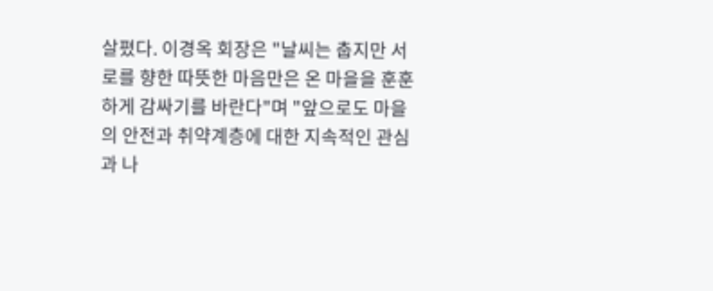살폈다. 이경옥 회장은 "날씨는 춥지만 서로를 향한 따뜻한 마음만은 온 마을을 훈훈하게 감싸기를 바란다"며 "앞으로도 마을의 안전과 취약계층에 대한 지속적인 관심과 나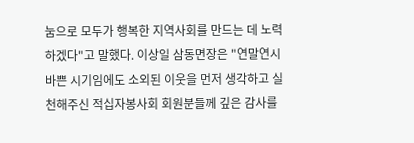눔으로 모두가 행복한 지역사회를 만드는 데 노력하겠다"고 말했다. 이상일 삼동면장은 "연말연시 바쁜 시기임에도 소외된 이웃을 먼저 생각하고 실천해주신 적십자봉사회 회원분들께 깊은 감사를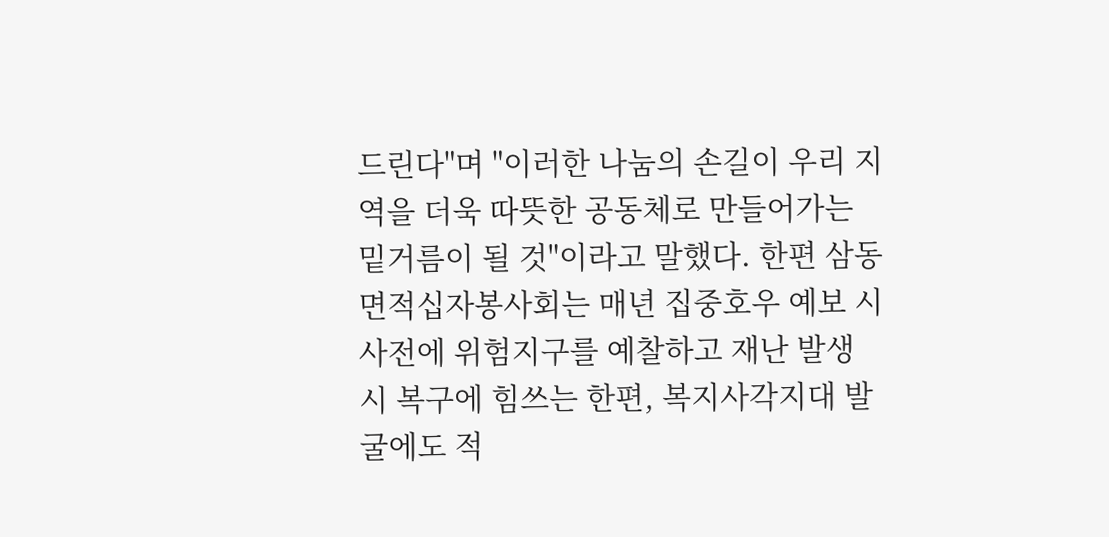드린다"며 "이러한 나눔의 손길이 우리 지역을 더욱 따뜻한 공동체로 만들어가는 밑거름이 될 것"이라고 말했다. 한편 삼동면적십자봉사회는 매년 집중호우 예보 시 사전에 위험지구를 예찰하고 재난 발생 시 복구에 힘쓰는 한편, 복지사각지대 발굴에도 적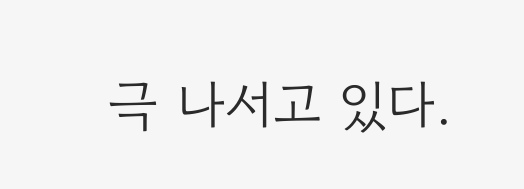극 나서고 있다.